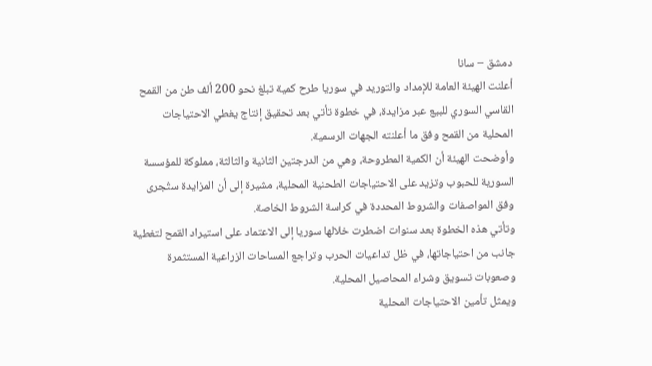دمشق – سانا
أعلنت الهيئة العامة للإمداد والتوريد في سوريا طرح كمية تبلغ نحو 200 ألف طن من القمح القاسي السوري للبيع عبر مزايدة، في خطوة تأتي بعد تحقيق إنتاج يغطي الاحتياجات المحلية من القمح وفق ما أعلنته الجهات الرسمية.
وأوضحت الهيئة أن الكمية المطروحة، وهي من الدرجتين الثانية والثالثة، مملوكة للمؤسسة السورية للحبوب وتزيد على الاحتياجات الطحنية المحلية، مشيرة إلى أن المزايدة ستُجرى وفق المواصفات والشروط المحددة في كراسة الشروط الخاصة.
وتأتي هذه الخطوة بعد سنوات اضطرت خلالها سوريا إلى الاعتماد على استيراد القمح لتغطية جانب من احتياجاتها، في ظل تداعيات الحرب وتراجع المساحات الزراعية المستثمرة وصعوبات تسويق وشراء المحاصيل المحلية.
ويمثل تأمين الاحتياجات المحلية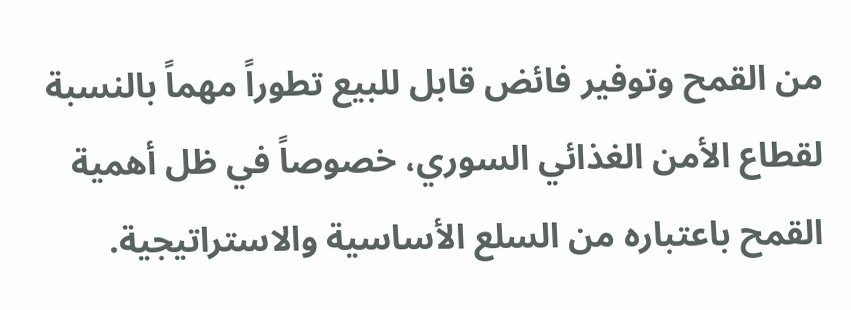من القمح وتوفير فائض قابل للبيع تطوراً مهماً بالنسبة لقطاع الأمن الغذائي السوري، خصوصاً في ظل أهمية القمح باعتباره من السلع الأساسية والاستراتيجية.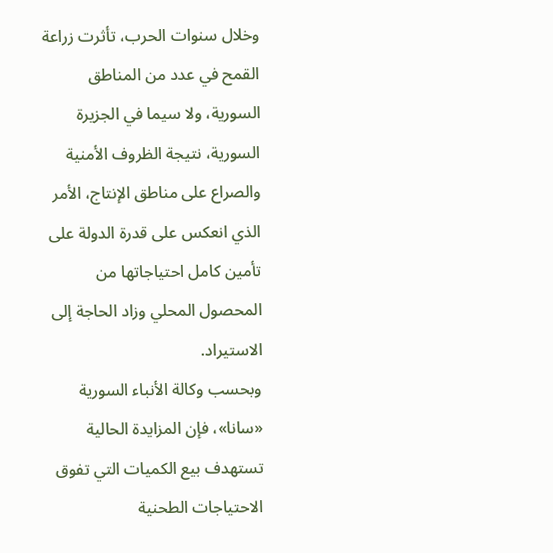وخلال سنوات الحرب، تأثرت زراعة القمح في عدد من المناطق السورية، ولا سيما في الجزيرة السورية، نتيجة الظروف الأمنية والصراع على مناطق الإنتاج، الأمر الذي انعكس على قدرة الدولة على تأمين كامل احتياجاتها من المحصول المحلي وزاد الحاجة إلى الاستيراد.
وبحسب وكالة الأنباء السورية «سانا»، فإن المزايدة الحالية تستهدف بيع الكميات التي تفوق الاحتياجات الطحنية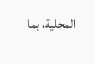المحلية، بما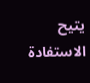يتيح الاستفادة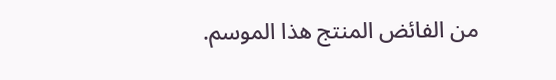من الفائض المنتج هذا الموسم.